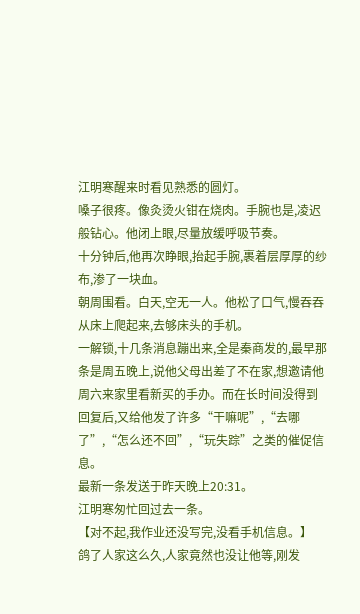江明寒醒来时看见熟悉的圆灯。
嗓子很疼。像灸烫火钳在烧肉。手腕也是,凌迟般钻心。他闭上眼,尽量放缓呼吸节奏。
十分钟后,他再次睁眼,抬起手腕,裹着层厚厚的纱布,渗了一块血。
朝周围看。白天,空无一人。他松了口气,慢吞吞从床上爬起来,去够床头的手机。
一解锁,十几条消息蹦出来,全是秦商发的,最早那条是周五晚上,说他父母出差了不在家,想邀请他周六来家里看新买的手办。而在长时间没得到回复后,又给他发了许多“干嘛呢”,“去哪了”,“怎么还不回”,“玩失踪”之类的催促信息。
最新一条发送于昨天晚上20:31。
江明寒匆忙回过去一条。
【对不起,我作业还没写完,没看手机信息。】
鸽了人家这么久,人家竟然也没让他等,刚发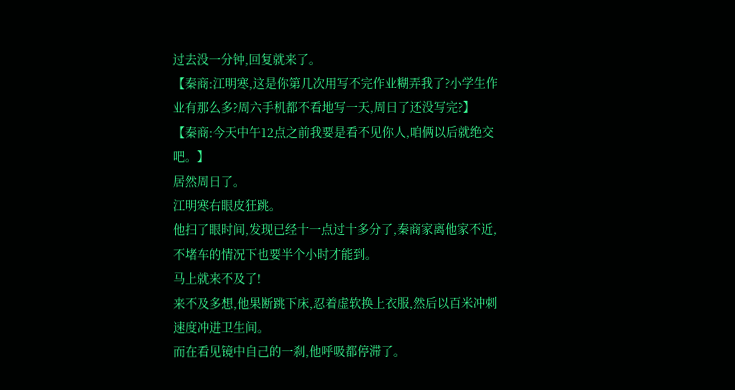过去没一分钟,回复就来了。
【秦商:江明寒,这是你第几次用写不完作业糊弄我了?小学生作业有那么多?周六手机都不看地写一天,周日了还没写完?】
【秦商:今天中午12点之前我要是看不见你人,咱俩以后就绝交吧。】
居然周日了。
江明寒右眼皮狂跳。
他扫了眼时间,发现已经十一点过十多分了,秦商家离他家不近,不堵车的情况下也要半个小时才能到。
马上就来不及了!
来不及多想,他果断跳下床,忍着虚软换上衣服,然后以百米冲刺速度冲进卫生间。
而在看见镜中自己的一刹,他呼吸都停滞了。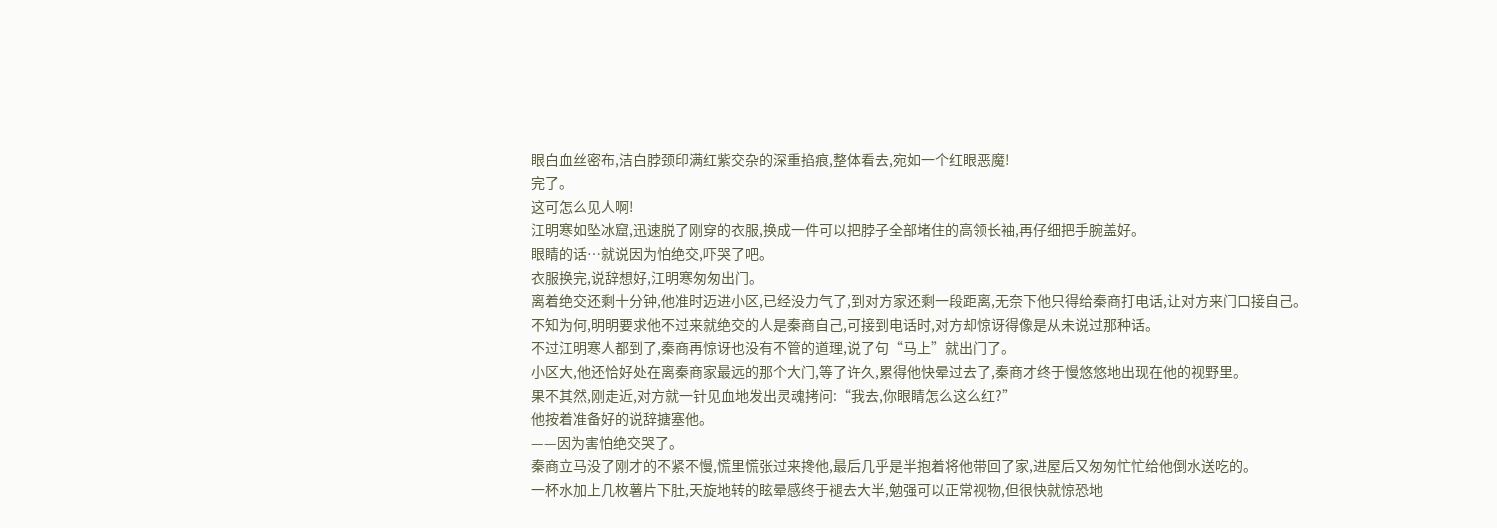眼白血丝密布,洁白脖颈印满红紫交杂的深重掐痕,整体看去,宛如一个红眼恶魔!
完了。
这可怎么见人啊!
江明寒如坠冰窟,迅速脱了刚穿的衣服,换成一件可以把脖子全部堵住的高领长袖,再仔细把手腕盖好。
眼睛的话…就说因为怕绝交,吓哭了吧。
衣服换完,说辞想好,江明寒匆匆出门。
离着绝交还剩十分钟,他准时迈进小区,已经没力气了,到对方家还剩一段距离,无奈下他只得给秦商打电话,让对方来门口接自己。
不知为何,明明要求他不过来就绝交的人是秦商自己,可接到电话时,对方却惊讶得像是从未说过那种话。
不过江明寒人都到了,秦商再惊讶也没有不管的道理,说了句“马上”就出门了。
小区大,他还恰好处在离秦商家最远的那个大门,等了许久,累得他快晕过去了,秦商才终于慢悠悠地出现在他的视野里。
果不其然,刚走近,对方就一针见血地发出灵魂拷问:“我去,你眼睛怎么这么红?”
他按着准备好的说辞搪塞他。
——因为害怕绝交哭了。
秦商立马没了刚才的不紧不慢,慌里慌张过来搀他,最后几乎是半抱着将他带回了家,进屋后又匆匆忙忙给他倒水送吃的。
一杯水加上几枚薯片下肚,天旋地转的眩晕感终于褪去大半,勉强可以正常视物,但很快就惊恐地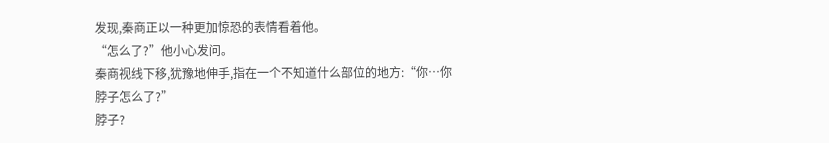发现,秦商正以一种更加惊恐的表情看着他。
“怎么了?”他小心发问。
秦商视线下移,犹豫地伸手,指在一个不知道什么部位的地方:“你…你脖子怎么了?”
脖子?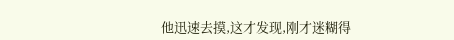他迅速去摸,这才发现,刚才迷糊得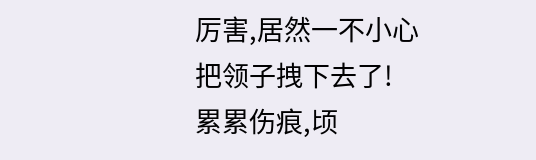厉害,居然一不小心把领子拽下去了!
累累伤痕,顷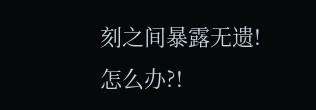刻之间暴露无遗!
怎么办?!